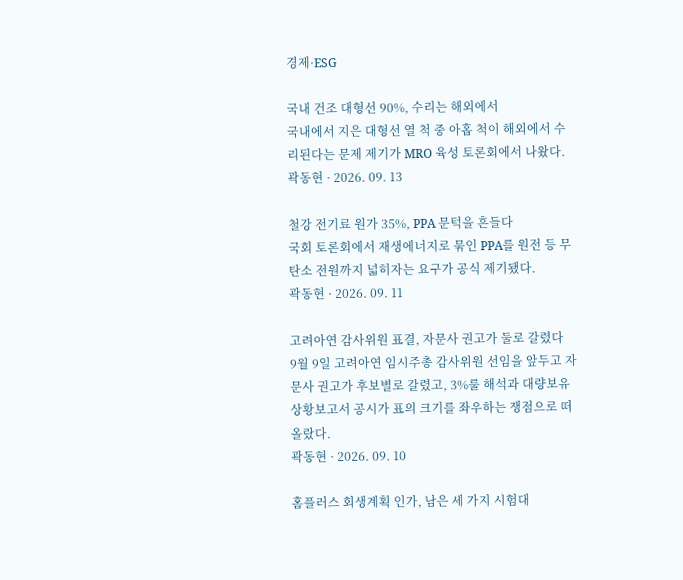경제·ESG

국내 건조 대형선 90%, 수리는 해외에서
국내에서 지은 대형선 열 척 중 아홉 척이 해외에서 수리된다는 문제 제기가 MRO 육성 토론회에서 나왔다.
곽동현 · 2026. 09. 13

철강 전기료 원가 35%, PPA 문턱을 흔들다
국회 토론회에서 재생에너지로 묶인 PPA를 원전 등 무탄소 전원까지 넓히자는 요구가 공식 제기됐다.
곽동현 · 2026. 09. 11

고려아연 감사위원 표결, 자문사 권고가 둘로 갈렸다
9월 9일 고려아연 임시주총 감사위원 선임을 앞두고 자문사 권고가 후보별로 갈렸고, 3%룰 해석과 대량보유상황보고서 공시가 표의 크기를 좌우하는 쟁점으로 떠올랐다.
곽동현 · 2026. 09. 10

홈플러스 회생계획 인가, 남은 세 가지 시험대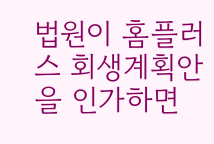법원이 홈플러스 회생계획안을 인가하면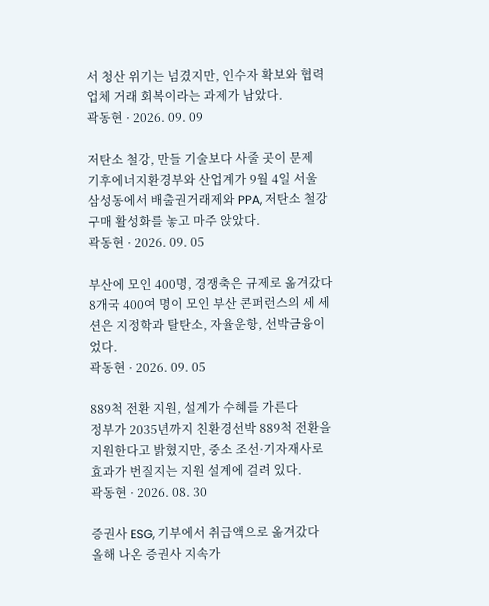서 청산 위기는 넘겼지만, 인수자 확보와 협력업체 거래 회복이라는 과제가 남았다.
곽동현 · 2026. 09. 09

저탄소 철강, 만들 기술보다 사줄 곳이 문제
기후에너지환경부와 산업계가 9월 4일 서울 삼성동에서 배출권거래제와 PPA, 저탄소 철강 구매 활성화를 놓고 마주 앉았다.
곽동현 · 2026. 09. 05

부산에 모인 400명, 경쟁축은 규제로 옮겨갔다
8개국 400여 명이 모인 부산 콘퍼런스의 세 세션은 지정학과 탈탄소, 자율운항, 선박금융이었다.
곽동현 · 2026. 09. 05

889척 전환 지원, 설계가 수혜를 가른다
정부가 2035년까지 친환경선박 889척 전환을 지원한다고 밝혔지만, 중소 조선·기자재사로 효과가 번질지는 지원 설계에 걸려 있다.
곽동현 · 2026. 08. 30

증권사 ESG, 기부에서 취급액으로 옮겨갔다
올해 나온 증권사 지속가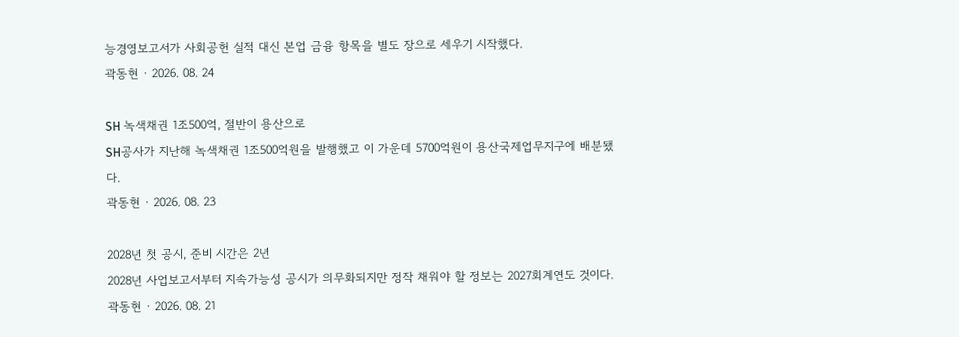능경영보고서가 사회공헌 실적 대신 본업 금융 항목을 별도 장으로 세우기 시작했다.
곽동현 · 2026. 08. 24

SH 녹색채권 1조500억, 절반이 용산으로
SH공사가 지난해 녹색채권 1조500억원을 발행했고 이 가운데 5700억원이 용산국제업무지구에 배분됐다.
곽동현 · 2026. 08. 23

2028년 첫 공시, 준비 시간은 2년
2028년 사업보고서부터 지속가능성 공시가 의무화되지만 정작 채워야 할 정보는 2027회계연도 것이다.
곽동현 · 2026. 08. 21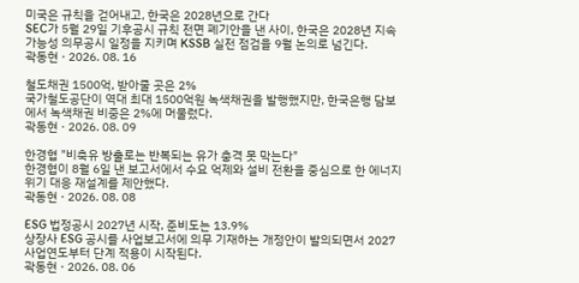미국은 규칙을 걷어내고, 한국은 2028년으로 간다
SEC가 5월 29일 기후공시 규칙 전면 폐기안을 낸 사이, 한국은 2028년 지속가능성 의무공시 일정을 지키며 KSSB 실전 점검을 9월 논의로 넘긴다.
곽동현 · 2026. 08. 16

철도채권 1500억, 받아줄 곳은 2%
국가철도공단이 역대 최대 1500억원 녹색채권을 발행했지만, 한국은행 담보에서 녹색채권 비중은 2%에 머물렀다.
곽동현 · 2026. 08. 09

한경협 "비축유 방출로는 반복되는 유가 충격 못 막는다"
한경협이 8월 6일 낸 보고서에서 수요 억제와 설비 전환을 중심으로 한 에너지 위기 대응 재설계를 제안했다.
곽동현 · 2026. 08. 08

ESG 법정공시 2027년 시작, 준비도는 13.9%
상장사 ESG 공시를 사업보고서에 의무 기재하는 개정안이 발의되면서 2027사업연도부터 단계 적용이 시작된다.
곽동현 · 2026. 08. 06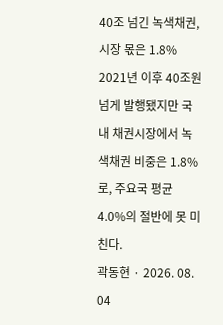40조 넘긴 녹색채권, 시장 몫은 1.8%
2021년 이후 40조원 넘게 발행됐지만 국내 채권시장에서 녹색채권 비중은 1.8%로, 주요국 평균 4.0%의 절반에 못 미친다.
곽동현 · 2026. 08. 04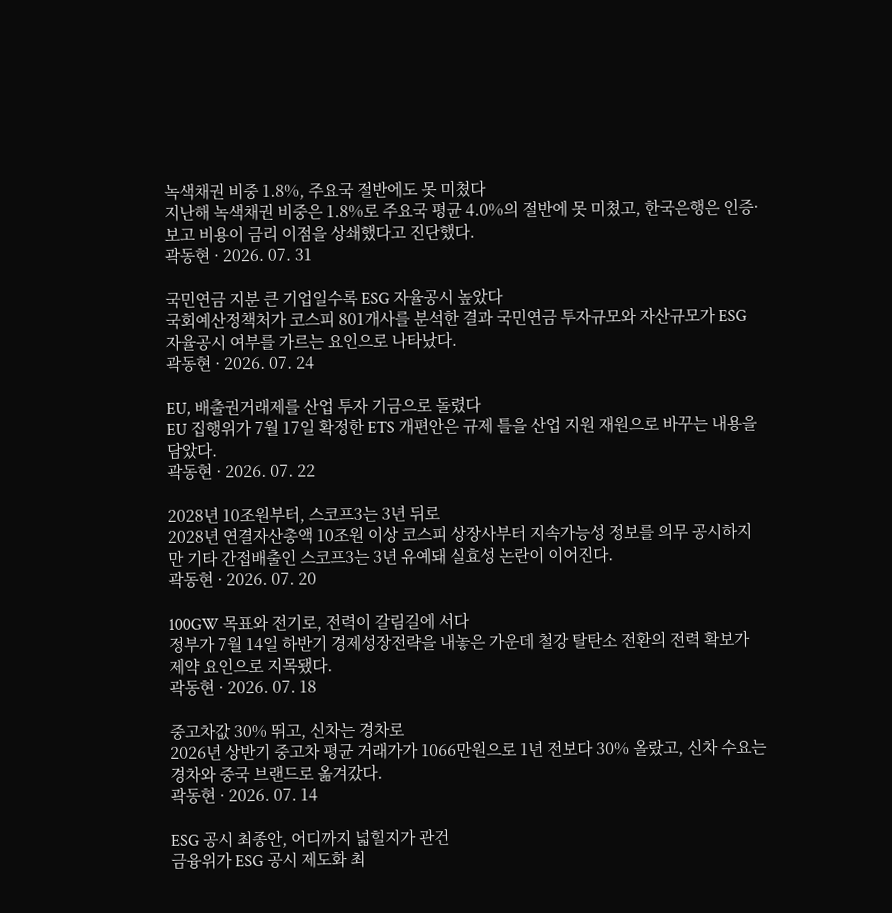녹색채권 비중 1.8%, 주요국 절반에도 못 미쳤다
지난해 녹색채권 비중은 1.8%로 주요국 평균 4.0%의 절반에 못 미쳤고, 한국은행은 인증·보고 비용이 금리 이점을 상쇄했다고 진단했다.
곽동현 · 2026. 07. 31

국민연금 지분 큰 기업일수록 ESG 자율공시 높았다
국회예산정책처가 코스피 801개사를 분석한 결과 국민연금 투자규모와 자산규모가 ESG 자율공시 여부를 가르는 요인으로 나타났다.
곽동현 · 2026. 07. 24

EU, 배출권거래제를 산업 투자 기금으로 돌렸다
EU 집행위가 7월 17일 확정한 ETS 개편안은 규제 틀을 산업 지원 재원으로 바꾸는 내용을 담았다.
곽동현 · 2026. 07. 22

2028년 10조원부터, 스코프3는 3년 뒤로
2028년 연결자산총액 10조원 이상 코스피 상장사부터 지속가능성 정보를 의무 공시하지만 기타 간접배출인 스코프3는 3년 유예돼 실효성 논란이 이어진다.
곽동현 · 2026. 07. 20

100GW 목표와 전기로, 전력이 갈림길에 서다
정부가 7월 14일 하반기 경제성장전략을 내놓은 가운데 철강 탈탄소 전환의 전력 확보가 제약 요인으로 지목됐다.
곽동현 · 2026. 07. 18

중고차값 30% 뛰고, 신차는 경차로
2026년 상반기 중고차 평균 거래가가 1066만원으로 1년 전보다 30% 올랐고, 신차 수요는 경차와 중국 브랜드로 옮겨갔다.
곽동현 · 2026. 07. 14

ESG 공시 최종안, 어디까지 넓힐지가 관건
금융위가 ESG 공시 제도화 최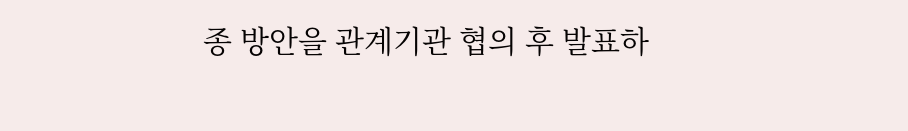종 방안을 관계기관 협의 후 발표하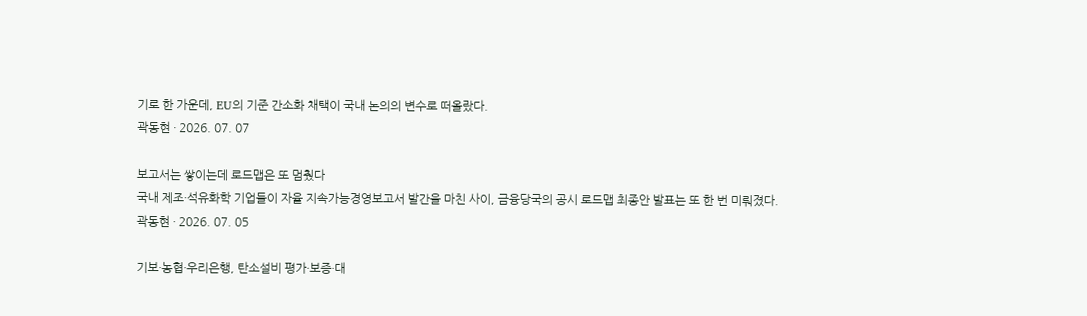기로 한 가운데, EU의 기준 간소화 채택이 국내 논의의 변수로 떠올랐다.
곽동현 · 2026. 07. 07

보고서는 쌓이는데 로드맵은 또 멈췄다
국내 제조·석유화학 기업들이 자율 지속가능경영보고서 발간을 마친 사이, 금융당국의 공시 로드맵 최종안 발표는 또 한 번 미뤄졌다.
곽동현 · 2026. 07. 05

기보·농협·우리은행, 탄소설비 평가·보증·대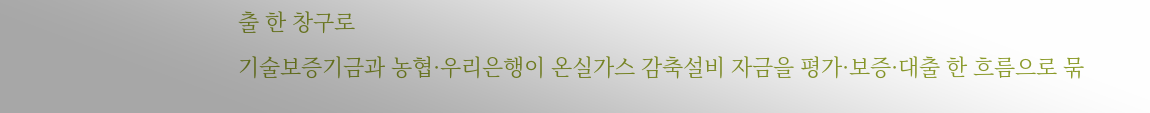출 한 창구로
기술보증기금과 농협·우리은행이 온실가스 감축설비 자금을 평가·보증·대출 한 흐름으로 묶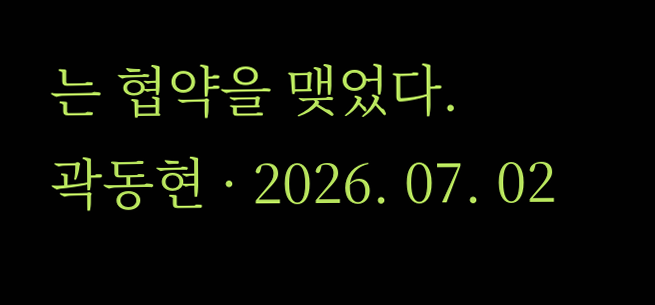는 협약을 맺었다.
곽동현 · 2026. 07. 02